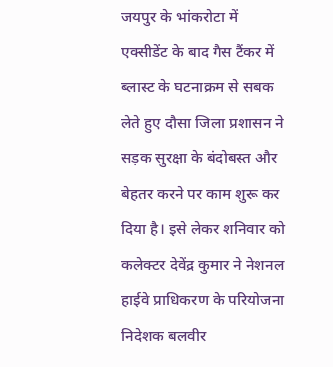जयपुर के भांकरोटा में एक्सीडेंट के बाद गैस टैंकर में ब्लास्ट के घटनाक्रम से सबक लेते हुए दौसा जिला प्रशासन ने सड़क सुरक्षा के बंदोबस्त और बेहतर करने पर काम शुरू कर दिया है। इसे लेकर शनिवार को कलेक्टर देवेंद्र कुमार ने नेशनल हाईवे प्राधिकरण के परियोजना निदेशक बलवीर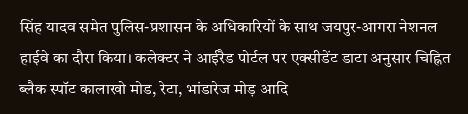सिंह यादव समेत पुलिस-प्रशासन के अधिकारियों के साथ जयपुर-आगरा नेशनल हाईवे का दौरा किया। कलेक्टर ने आईरैड पोर्टल पर एक्सीडेंट डाटा अनुसार चिह्नित ब्लैक स्पॉट कालाखो मोड, रेटा, भांडारेज मोड़ आदि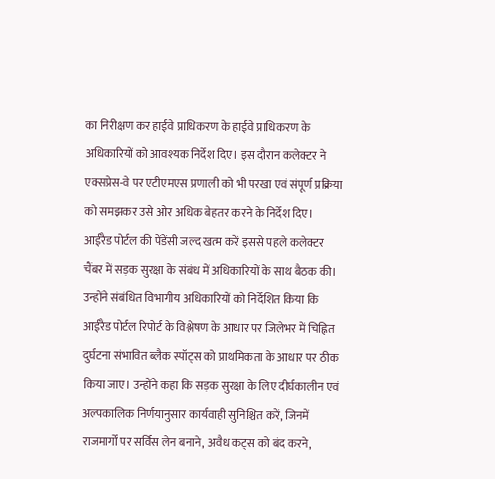का निरीक्षण कर हाईवे प्राधिकरण के हाईवे प्राधिकरण के अधिकारियों को आवश्यक निर्देश दिए। इस दौरान कलेक्टर ने एक्सप्रेस-वे पर एटीएमएस प्रणाली को भी परखा एवं संपूर्ण प्रक्रिया को समझकर उसे ओर अधिक बेहतर करने के निर्देश दिए। आईरैड पोर्टल की पेंडेंसी जल्द खत्म करें इससे पहले कलेक्टर चैंबर में सड़क सुरक्षा के संबंध में अधिकारियों के साथ बैठक की। उन्होंने संबंधित विभागीय अधिकारियों को निर्देशित किया कि आईरैड पोर्टल रिपोर्ट के विश्लेषण के आधार पर जिलेभर में चिह्नित दुर्घटना संभावित ब्लैक स्पॉट्स को प्राथमिकता के आधार पर ठीक किया जाए। उन्होंने कहा कि सड़क सुरक्षा के लिए दीर्घकालीन एवं अल्पकालिक निर्णयानुसार कार्यवाही सुनिश्चित करें, जिनमें राजमार्गों पर सर्विस लेन बनाने, अवैध कट्स को बंद करने,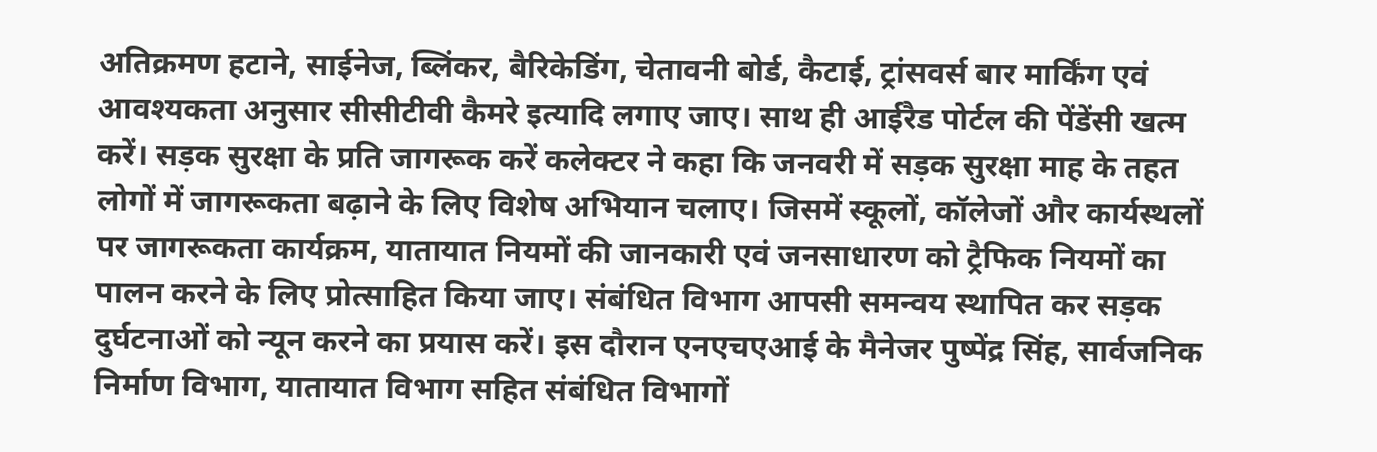अतिक्रमण हटाने, साईनेज, ब्लिंकर, बैरिकेडिंग, चेतावनी बोर्ड, कैटाई, ट्रांसवर्स बार मार्किंग एवं आवश्यकता अनुसार सीसीटीवी कैमरे इत्यादि लगाए जाए। साथ ही आईरैड पोर्टल की पेंडेंसी खत्म करें। सड़क सुरक्षा के प्रति जागरूक करें कलेक्टर ने कहा कि जनवरी में सड़क सुरक्षा माह के तहत लोगों में जागरूकता बढ़ाने के लिए विशेष अभियान चलाए। जिसमें स्कूलों, कॉलेजों और कार्यस्थलों पर जागरूकता कार्यक्रम, यातायात नियमों की जानकारी एवं जनसाधारण को ट्रैफिक नियमों का पालन करने के लिए प्रोत्साहित किया जाए। संबंधित विभाग आपसी समन्वय स्थापित कर सड़क दुर्घटनाओं को न्यून करने का प्रयास करें। इस दौरान एनएचएआई के मैनेजर पुष्पेंद्र सिंह, सार्वजनिक निर्माण विभाग, यातायात विभाग सहित संबंधित विभागों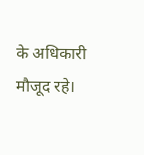के अधिकारी मौजूद रहे।